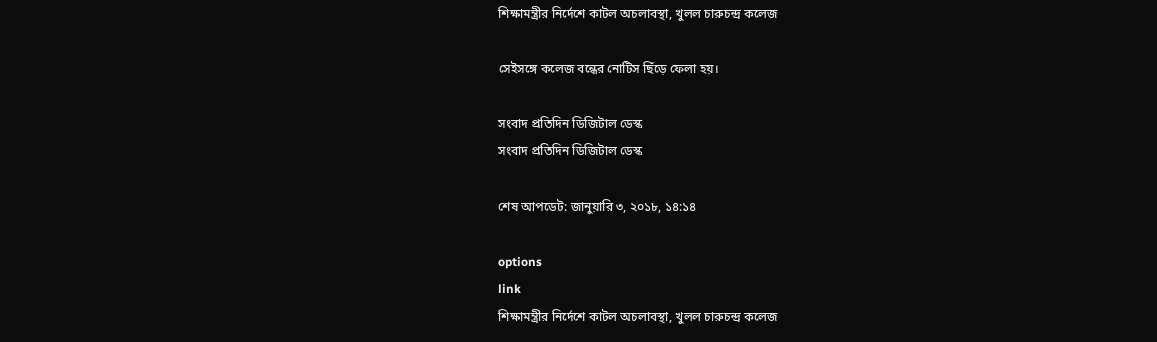শিক্ষামন্ত্রীর নির্দেশে কাটল অচলাবস্থা, খুলল চারুচন্দ্র কলেজ

সেইসঙ্গে কলেজ বন্ধের নোটিস ছিঁড়ে ফেলা হয়।

সংবাদ প্রতিদিন ডিজিটাল ডেস্ক
সংবাদ প্রতিদিন ডিজিটাল ডেস্ক

শেষ আপডেট: জানুয়ারি ৩, ২০১৮, ১৪:১৪

options
link
শিক্ষামন্ত্রীর নির্দেশে কাটল অচলাবস্থা, খুলল চারুচন্দ্র কলেজ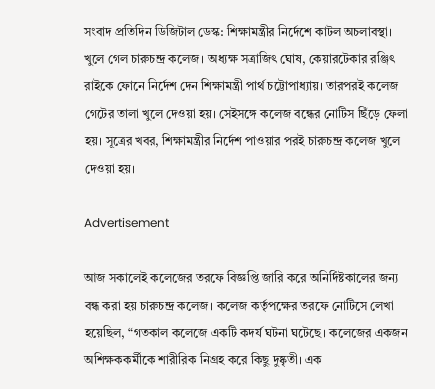সংবাদ প্রতিদিন ডিজিটাল ডেস্ক: শিক্ষামন্ত্রীর নির্দেশে কাটল অচলাবস্থা। খুলে গেল চারুচন্দ্র কলেজ। অধ্যক্ষ সত্রাজিৎ ঘোষ, কেয়ারটেকার রঞ্জিৎ রাইকে ফোনে নির্দেশ দেন শিক্ষামন্ত্রী পার্থ চট্টোপাধ্যায়। তারপরই কলেজ গেটের তালা খুলে দেওয়া হয়। সেইসঙ্গে কলেজ বন্ধের নোটিস ছিঁড়ে ফেলা হয়। সূত্রের খবর, শিক্ষামন্ত্রীর নির্দেশ পাওয়ার পরই চারুচন্দ্র কলেজ খুলে দেওয়া হয়।

Advertisement

আজ সকালেই কলেজের তরফে বিজ্ঞপ্তি জারি করে অনির্দিষ্টকালের জন্য বন্ধ করা হয় চারুচন্দ্র কলেজ। কলেজ কর্তৃপক্ষের তরফে নোটিসে লেখা হয়েছিল, “গতকাল কলেজে একটি কদর্য ঘটনা ঘটেছে। কলেজের একজন অশিক্ষককর্মীকে শারীরিক নিগ্রহ করে কিছু দুষ্কৃতী। এক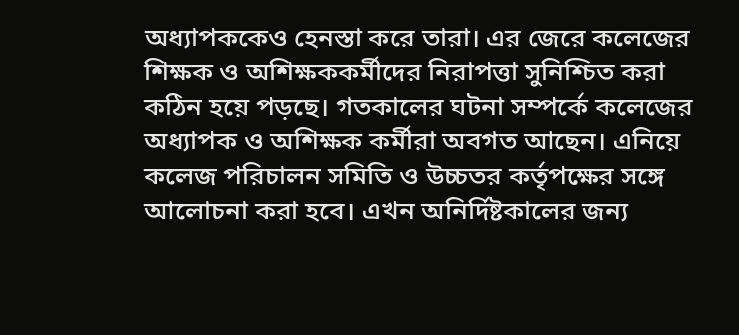অধ্যাপককেও হেনস্তা করে তারা। এর জেরে কলেজের শিক্ষক ও অশিক্ষককর্মীদের নিরাপত্তা সুনিশ্চিত করা কঠিন হয়ে পড়ছে। গতকালের ঘটনা সম্পর্কে কলেজের অধ্যাপক ও অশিক্ষক কর্মীরা অবগত আছেন। এনিয়ে কলেজ পরিচালন সমিতি ও উচ্চতর কর্তৃপক্ষের সঙ্গে আলোচনা করা হবে। এখন অনির্দিষ্টকালের জন্য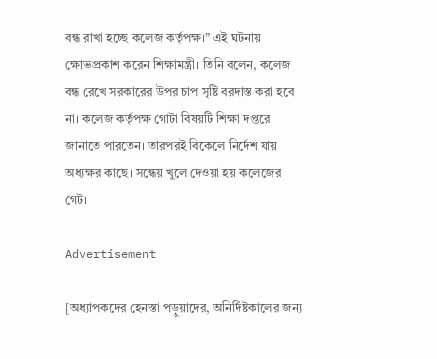বন্ধ রাখা হচ্ছে কলেজ কর্তৃপক্ষ।” এই ঘটনায় ক্ষোভপ্রকাশ করেন শিক্ষামন্ত্রী। তিনি বলেন, কলেজ বন্ধ রেখে সরকারের উপর চাপ সৃষ্টি বরদাস্ত করা হবে না। কলেজ কর্তৃপক্ষ গোটা বিষয়টি শিক্ষা দপ্তরে জানাতে পারতেন। তারপরই বিকেলে নির্দেশ যায় অধ্যক্ষর কাছে। সন্ধেয় খুলে দেওয়া হয় কলেজের গেট।

Advertisement

[অধ্যাপকদের হেনস্তা পড়ুয়াদের, অনির্দিষ্টকালের জন্য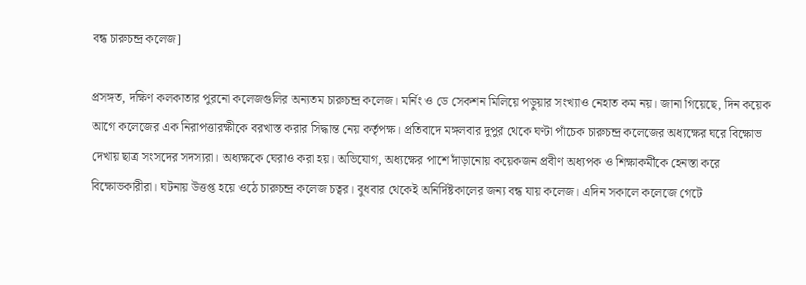বন্ধ চারুচন্দ্র কলেজ]

প্রসঙ্গত, দক্ষিণ কলকাতার পুরনো কলেজগুলির অন্যতম চারুচন্দ্র কলেজ। মর্নিং ও ডে সেকশন মিলিয়ে পড়ুয়ার সংখ্যাও নেহাত কম নয়। জানা গিয়েছে, দিন কয়েক আগে কলেজের এক নিরাপত্তারক্ষীকে বরখাস্ত করার সিদ্ধান্ত নেয় কর্তৃপক্ষ। প্রতিবাদে মঙ্গলবার দুপুর থেকে ঘণ্টা পাঁচেক চারুচন্দ্র কলেজের অধ্যক্ষের ঘরে বিক্ষোভ দেখায় ছাত্র সংসদের সদস্যরা। অধ্যক্ষকে ঘেরাও করা হয়। অভিযোগ, অধ্যক্ষের পাশে দাঁড়ানোয় কয়েকজন প্রবীণ অধ্যপক ও শিক্ষাকর্মীকে হেনস্তা করে বিক্ষোভকারীরা। ঘটনায় উত্তপ্ত হয়ে ওঠে চারুচন্দ্র কলেজ চত্বর। বুধবার থেকেই অনির্দিষ্টকালের জন্য বন্ধ যায় কলেজ। এদিন সকালে কলেজে গেটে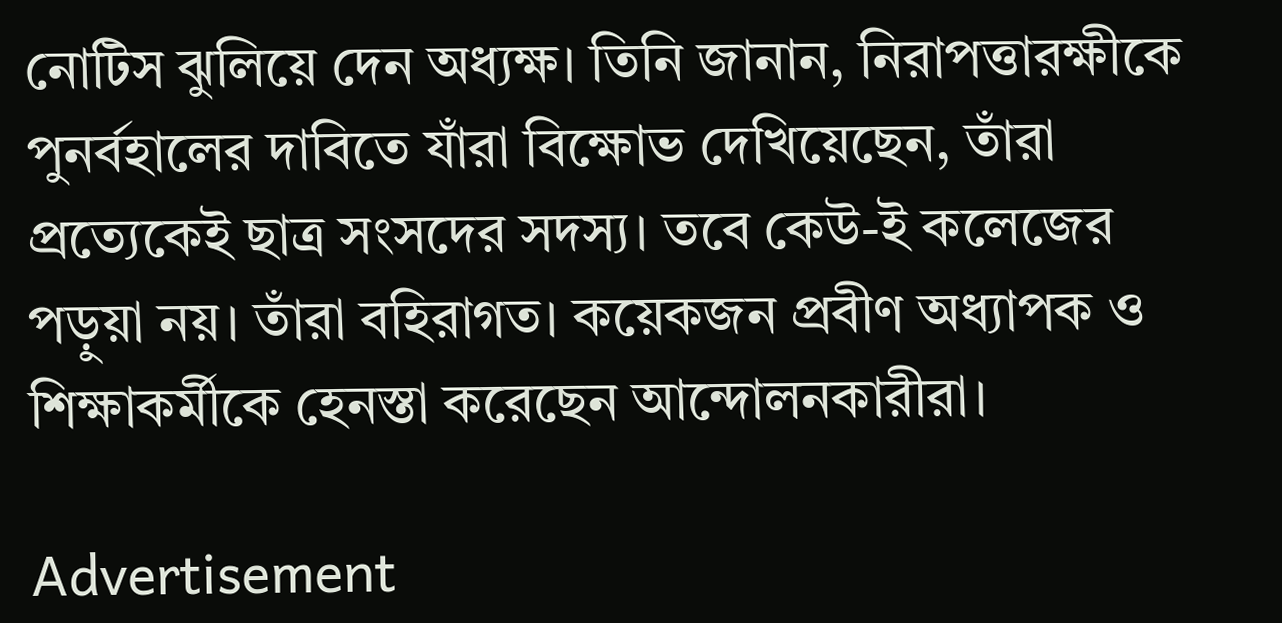নোটিস ঝুলিয়ে দেন অধ্যক্ষ। তিনি জানান, নিরাপত্তারক্ষীকে পুনর্বহালের দাবিতে যাঁরা বিক্ষোভ দেখিয়েছেন, তাঁরা প্রত্যেকেই ছাত্র সংসদের সদস্য। তবে কেউ-ই কলেজের পড়ুয়া নয়। তাঁরা বহিরাগত। কয়েকজন প্রবীণ অধ্যাপক ও শিক্ষাকর্মীকে হেনস্তা করেছেন আন্দোলনকারীরা।

Advertisement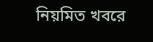নিয়মিত খবরে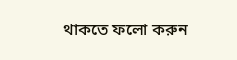থাকতে ফলো করুন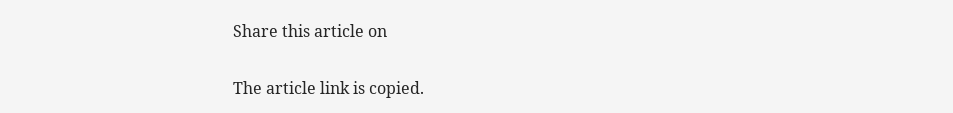Share this article on

The article link is copied.